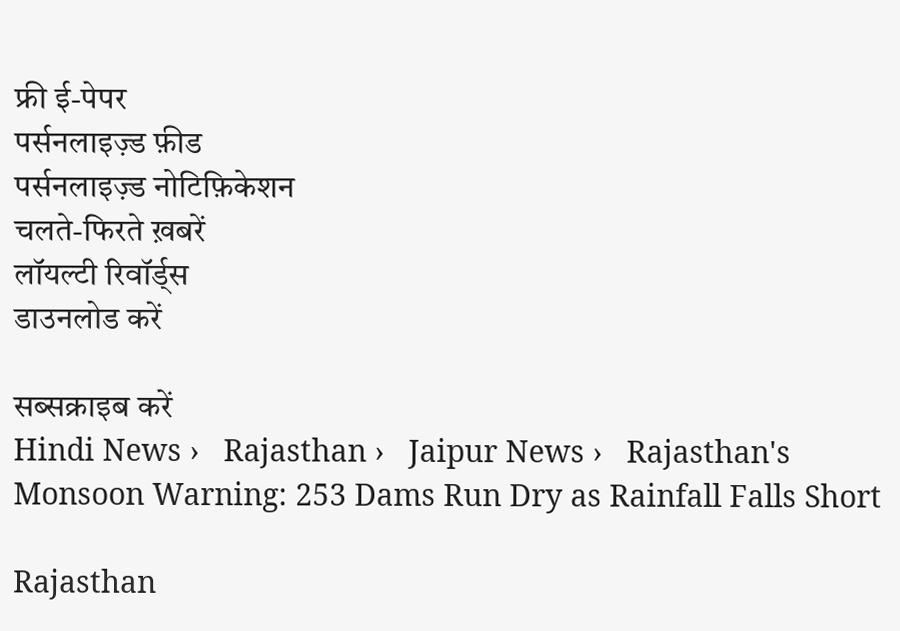फ्री ई-पेपर
पर्सनलाइज़्ड फ़ीड
पर्सनलाइज़्ड नोटिफ़िकेशन
चलते-फिरते ख़बरें
लॉयल्टी रिवॉर्ड्स
डाउनलोड करें

सब्सक्राइब करें
Hindi News ›   Rajasthan ›   Jaipur News ›   Rajasthan's Monsoon Warning: 253 Dams Run Dry as Rainfall Falls Short

Rajasthan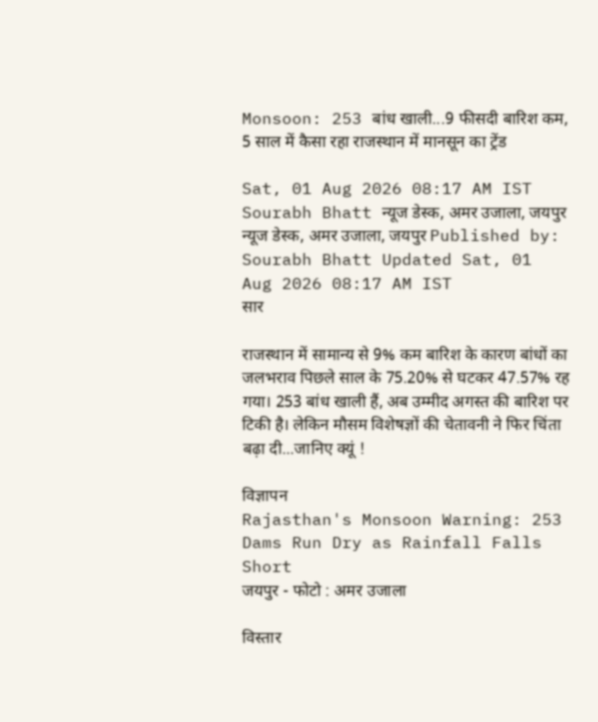Monsoon: 253 बांध खाली...9 फीसदी बारिश कम, 5 साल में कैसा रहा राजस्थान में मानसून का ट्रेंड

Sat, 01 Aug 2026 08:17 AM IST
Sourabh Bhatt न्यूज डेस्क, अमर उजाला, जयपुर
न्यूज डेस्क, अमर उजाला, जयपुर Published by: Sourabh Bhatt Updated Sat, 01 Aug 2026 08:17 AM IST
सार

राजस्थान में सामान्य से 9% कम बारिश के कारण बांधों का जलभराव पिछले साल के 75.20% से घटकर 47.57% रह गया। 253 बांध खाली हैं, अब उम्मीद अगस्त की बारिश पर टिकी है। लेकिन मौसम विशेषज्ञों की चेतावनी ने फिर चिंता बढ़ा दी...जानिए क्यूं !

विज्ञापन
Rajasthan's Monsoon Warning: 253 Dams Run Dry as Rainfall Falls Short
जयपुर - फोटो : अमर उजाला

विस्तार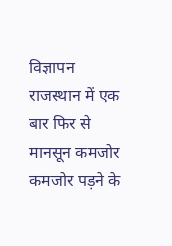विज्ञापन
राजस्थान में एक बार फिर से मानसून कमजोर कमजोर पड़ने के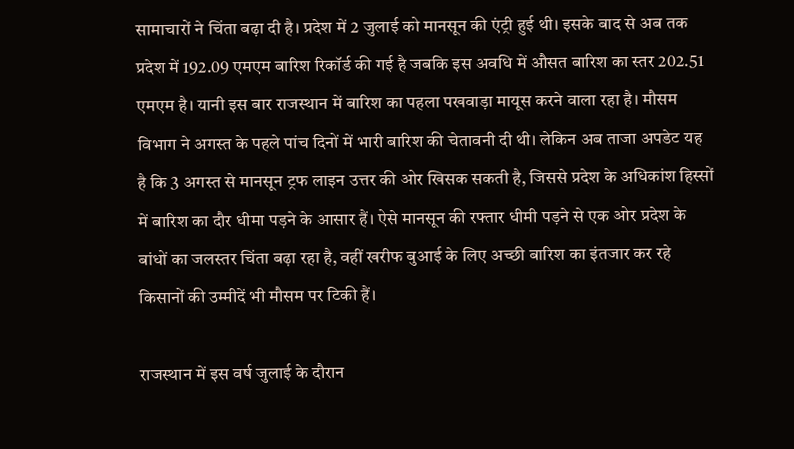सामाचारों ने चिंता बढ़ा दी है। प्रदेश में 2 जुलाई को मानसून की एंट्री हुई थी। इसके बाद से अब तक प्रदेश में 192.09 एमएम बारिश रिकॉर्ड की गई है जबकि इस अवधि में औसत बारिश का स्तर 202.51 एमएम है। यानी इस बार राजस्थान में बारिश का पहला पखवाड़ा मायूस करने वाला रहा है। मौसम विभाग ने अगस्त के पहले पांच दिनों में भारी बारिश की चेतावनी दी थी। लेकिन अब ताजा अपडेट यह है कि 3 अगस्त से मानसून ट्रफ लाइन उत्तर की ओर खिसक सकती है, जिससे प्रदेश के अधिकांश हिस्सों में बारिश का दौर धीमा पड़ने के आसार हैं। ऐसे मानसून की रफ्तार धीमी पड़ने से एक ओर प्रदेश के बांधों का जलस्तर चिंता बढ़ा रहा है, वहीं खरीफ बुआई के लिए अच्छी बारिश का इंतजार कर रहे किसानों की उम्मीदें भी मौसम पर टिकी हैं।

राजस्थान में इस वर्ष जुलाई के दौरान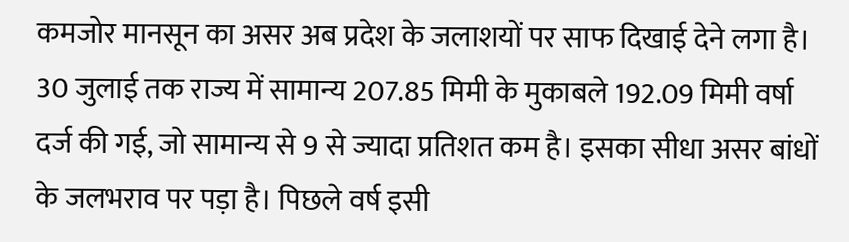कमजोर मानसून का असर अब प्रदेश के जलाशयों पर साफ दिखाई देने लगा है। 30 जुलाई तक राज्य में सामान्य 207.85 मिमी के मुकाबले 192.09 मिमी वर्षा दर्ज की गई, जो सामान्य से 9 से ज्यादा प्रतिशत कम है। इसका सीधा असर बांधों के जलभराव पर पड़ा है। पिछले वर्ष इसी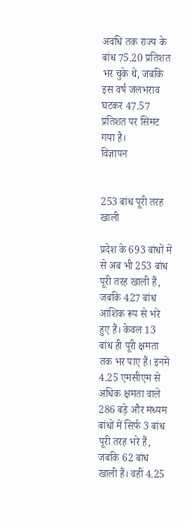अवधि तक राज्य के बांध 75.20 प्रतिशत भर चुके थे, जबकि इस वर्ष जलभराव घटकर 47.57 प्रतिशत पर सिमट गया है।
विज्ञापन


253 बांध पूरी तरह खाली

प्रदेश के 693 बांधों में से अब भी 253 बांध पूरी तरह खाली हैं, जबकि 427 बांध आंशिक रूप से भरे हुए हैं। केवल 13 बांध ही पूरी क्षमता तक भर पाए हैं। इनमें 4.25 एमसीएम से अधिक क्षमता वाले 286 बड़े और मध्यम बांधों में सिर्फ 3 बांध पूरी तरह भरे हैं, जबकि 62 बांध खाली हैं। वहीं 4.25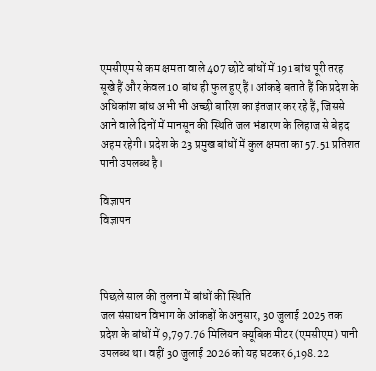एमसीएम से कम क्षमता वाले 407 छोटे बांधों में 191 बांध पूरी तरह सूखे हैं और केवल 10 बांध ही फुल हुए हैं। आंकड़े बताते हैं कि प्रदेश के अधिकांश बांध अभी भी अच्छी बारिश का इंतजार कर रहे हैं, जिससे आने वाले दिनों में मानसून की स्थिति जल भंडारण के लिहाज से बेहद अहम रहेगी। प्रदेश के 23 प्रमुख बांधों में कुल क्षमता का 57.51 प्रतिशत पानी उपलब्ध है।

विज्ञापन
विज्ञापन



पिछले साल की तुलना में बांधों की स्थिति
जल संसाधन विभाग के आंकड़ों के अनुसार, 30 जुलाई 2025 तक प्रदेश के बांधों में 9,797.76 मिलियन क्यूबिक मीटर (एमसीएम) पानी उपलब्ध था। वहीं 30 जुलाई 2026 को यह घटकर 6,198.22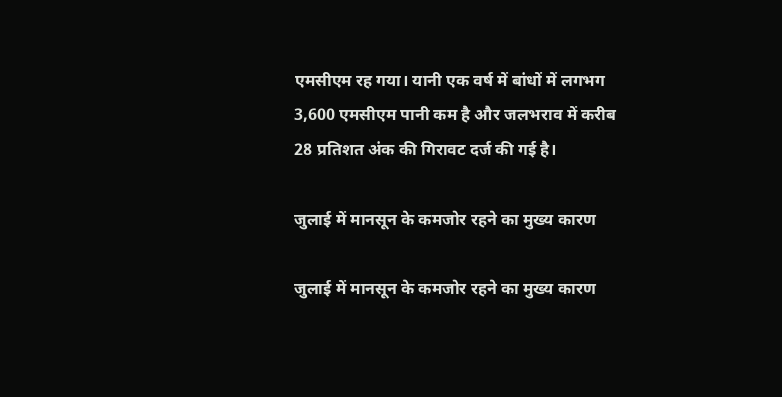एमसीएम रह गया। यानी एक वर्ष में बांधों में लगभग 3,600 एमसीएम पानी कम है और जलभराव में करीब 28 प्रतिशत अंक की गिरावट दर्ज की गई है।

जुलाई में मानसून के कमजोर रहने का मुख्य कारण

जुलाई में मानसून के कमजोर रहने का मुख्य कारण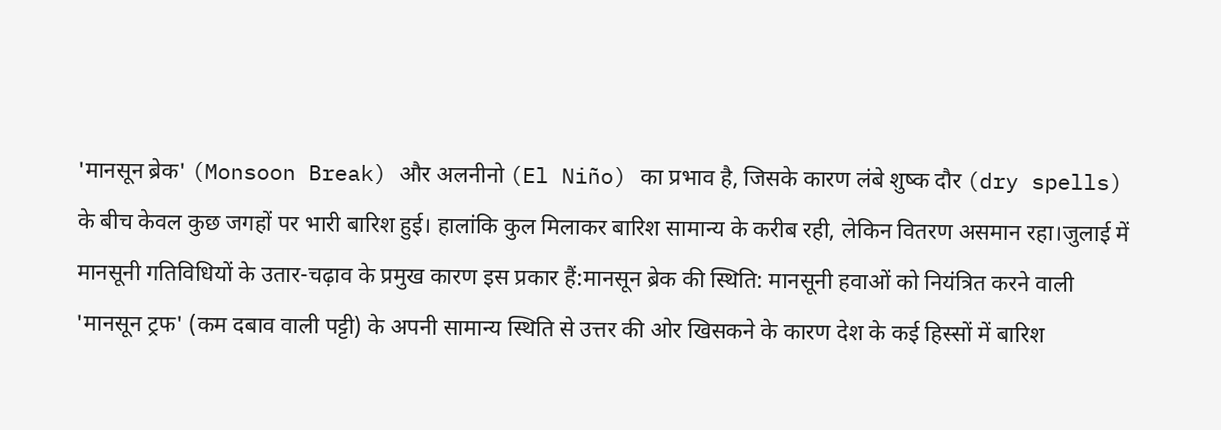'मानसून ब्रेक' (Monsoon Break) और अलनीनो (El Niño) का प्रभाव है, जिसके कारण लंबे शुष्क दौर (dry spells) के बीच केवल कुछ जगहों पर भारी बारिश हुई। हालांकि कुल मिलाकर बारिश सामान्य के करीब रही, लेकिन वितरण असमान रहा।जुलाई में मानसूनी गतिविधियों के उतार-चढ़ाव के प्रमुख कारण इस प्रकार हैं:मानसून ब्रेक की स्थिति: मानसूनी हवाओं को नियंत्रित करने वाली 'मानसून ट्रफ' (कम दबाव वाली पट्टी) के अपनी सामान्य स्थिति से उत्तर की ओर खिसकने के कारण देश के कई हिस्सों में बारिश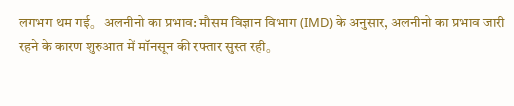लगभग थम गई。अलनीनो का प्रभाव: मौसम विज्ञान विभाग (IMD) के अनुसार, अलनीनो का प्रभाव जारी रहने के कारण शुरुआत में मॉनसून की रफ्तार सुस्त रही。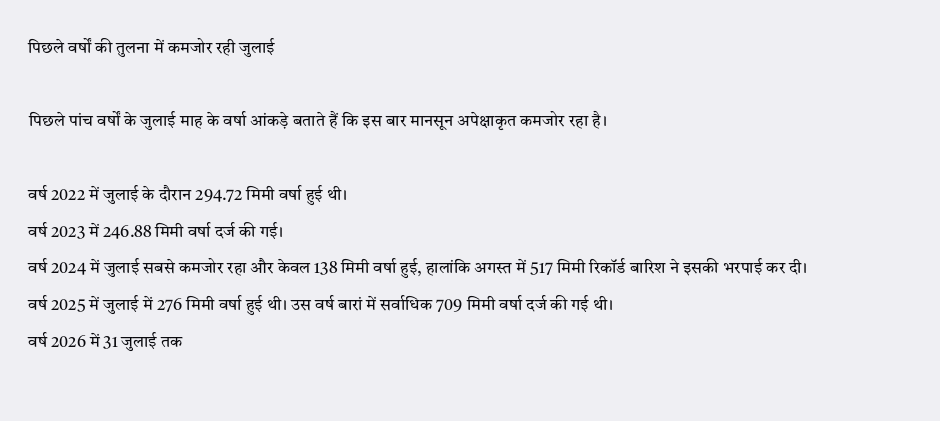पिछले वर्षों की तुलना में कमजोर रही जुलाई

पिछले पांच वर्षों के जुलाई माह के वर्षा आंकड़े बताते हैं कि इस बार मानसून अपेक्षाकृत कमजोर रहा है।

वर्ष 2022 में जुलाई के दौरान 294.72 मिमी वर्षा हुई थी।
वर्ष 2023 में 246.88 मिमी वर्षा दर्ज की गई।
वर्ष 2024 में जुलाई सबसे कमजोर रहा और केवल 138 मिमी वर्षा हुई, हालांकि अगस्त में 517 मिमी रिकॉर्ड बारिश ने इसकी भरपाई कर दी।
वर्ष 2025 में जुलाई में 276 मिमी वर्षा हुई थी। उस वर्ष बारां में सर्वाधिक 709 मिमी वर्षा दर्ज की गई थी।
वर्ष 2026 में 31 जुलाई तक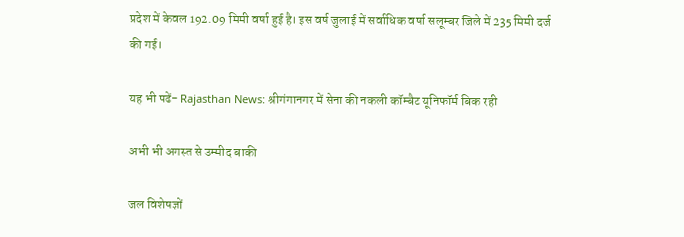प्रदेश में केवल 192.09 मिमी वर्षा हुई है। इस वर्ष जुलाई में सर्वाधिक वर्षा सलूम्बर जिले में 235 मिमी दर्ज की गई।

यह भी पढें- Rajasthan News: श्रीगंगानगर में सेना की नकली कॉम्बैट यूनिफॉर्म बिक रही

अभी भी अगस्त से उम्मीद बाकी

जल विशेषज्ञों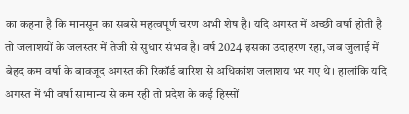का कहना है कि मानसून का सबसे महत्वपूर्ण चरण अभी शेष है। यदि अगस्त में अच्छी वर्षा होती है तो जलाशयों के जलस्तर में तेजी से सुधार संभव है। वर्ष 2024 इसका उदाहरण रहा, जब जुलाई में बेहद कम वर्षा के बावजूद अगस्त की रिकॉर्ड बारिश से अधिकांश जलाशय भर गए थे। हालांकि यदि अगस्त में भी वर्षा सामान्य से कम रही तो प्रदेश के कई हिस्सों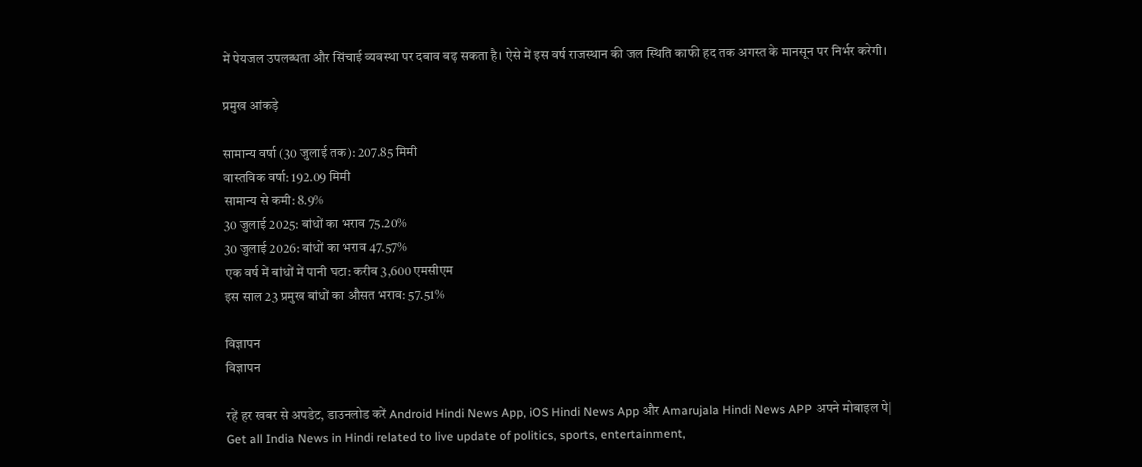में पेयजल उपलब्धता और सिंचाई व्यवस्था पर दबाव बढ़ सकता है। ऐसे में इस वर्ष राजस्थान की जल स्थिति काफी हद तक अगस्त के मानसून पर निर्भर करेगी।

प्रमुख आंकड़े

सामान्य वर्षा (30 जुलाई तक): 207.85 मिमी
वास्तविक वर्षा: 192.09 मिमी
सामान्य से कमी: 8.9%
30 जुलाई 2025: बांधों का भराव 75.20%
30 जुलाई 2026: बांधों का भराव 47.57%
एक वर्ष में बांधों में पानी घटा: करीब 3,600 एमसीएम
इस साल 23 प्रमुख बांधों का औसत भराव: 57.51%

विज्ञापन
विज्ञापन

रहें हर खबर से अपडेट, डाउनलोड करें Android Hindi News App, iOS Hindi News App और Amarujala Hindi News APP अपने मोबाइल पे|
Get all India News in Hindi related to live update of politics, sports, entertainment,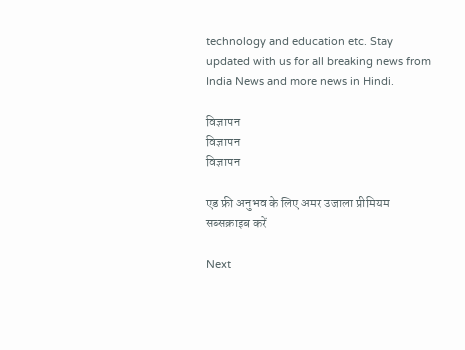technology and education etc. Stay updated with us for all breaking news from India News and more news in Hindi.

विज्ञापन
विज्ञापन
विज्ञापन

एड फ्री अनुभव के लिए अमर उजाला प्रीमियम सब्सक्राइब करें

Next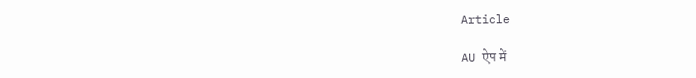Article

AU ऐप में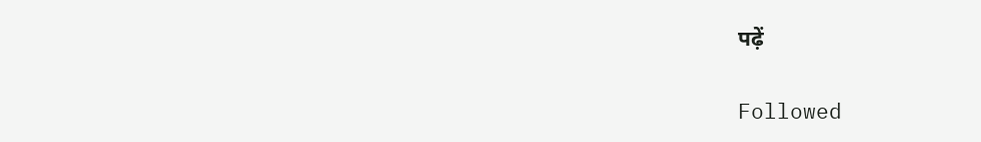पढ़ें

Followed